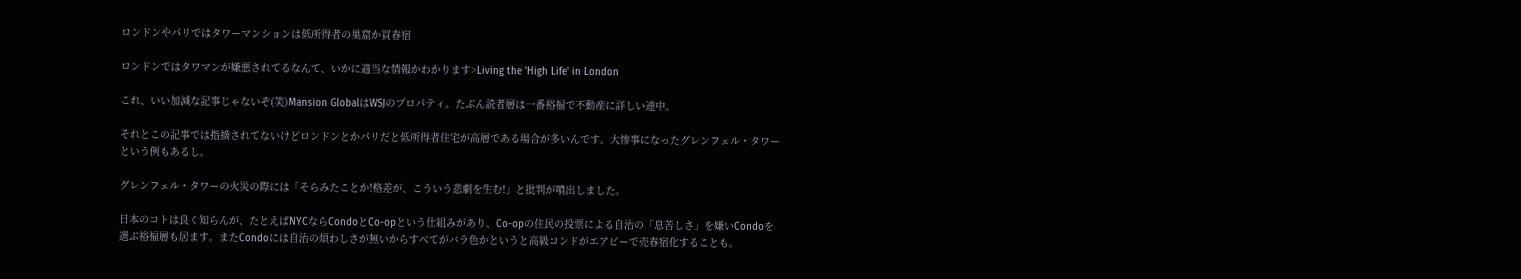ロンドンやパリではタワーマンションは低所得者の巣窟か買春宿

ロンドンではタワマンが嫌悪されてるなんて、いかに適当な情報かわかります>Living the 'High Life' in London

これ、いい加減な記事じゃないぞ(笑)Mansion GlobalはWSJのプロパティ。たぶん読者層は一番裕福で不動産に詳しい連中。

それとこの記事では指摘されてないけどロンドンとかパリだと低所得者住宅が高層である場合が多いんです。大惨事になったグレンフェル・タワーという例もあるし。

グレンフェル・タワーの火災の際には「そらみたことか!格差が、こういう悲劇を生む!」と批判が噴出しました。

日本のコトは良く知らんが、たとえばNYCならCondoとCo-opという仕組みがあり、Co-opの住民の投票による自治の「息苦しさ」を嫌いCondoを選ぶ裕福層も居ます。またCondoには自治の煩わしさが無いからすべてがバラ色かというと高級コンドがエアビーで売春宿化することも。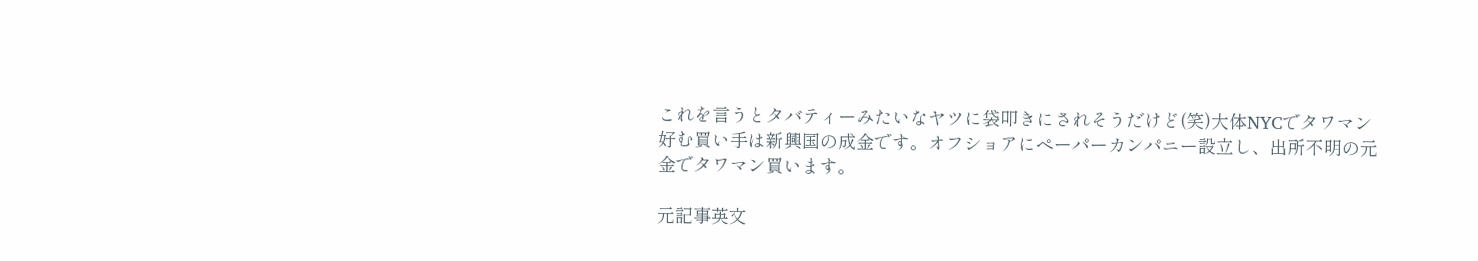これを言うとタバティーみたいなヤツに袋叩きにされそうだけど(笑)大体NYCでタワマン好む買い手は新興国の成金です。オフショアにペーパーカンパニー設立し、出所不明の元金でタワマン買います。

元記事英文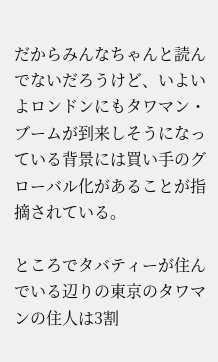だからみんなちゃんと読んでないだろうけど、いよいよロンドンにもタワマン・ブームが到来しそうになっている背景には買い手のグローバル化があることが指摘されている。

ところでタバティーが住んでいる辺りの東京のタワマンの住人は3割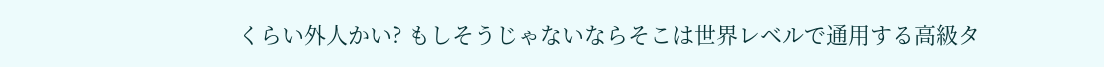くらい外人かい? もしそうじゃないならそこは世界レベルで通用する高級タ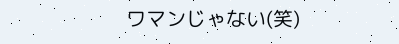ワマンじゃない(笑)